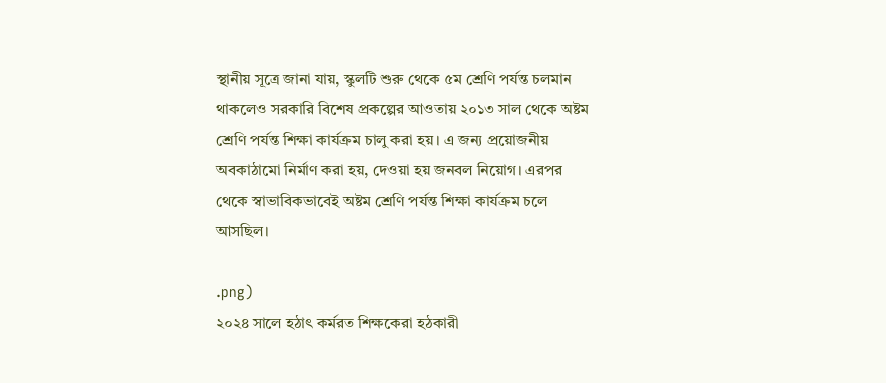স্থানীয় সূত্রে জানা যায়, স্কুলটি শুরু থেকে ৫ম শ্রেণি পর্যন্ত চলমান থাকলেও সরকারি বিশেষ প্রকল্পের আওতায় ২০১৩ সাল থেকে অষ্টম শ্রেণি পর্যন্ত শিক্ষা কার্যক্রম চালু করা হয়। এ জন্য প্রয়োজনীয় অবকাঠামো নির্মাণ করা হয়, দেওয়া হয় জনবল নিয়োগ। এরপর থেকে স্বাভাবিকভাবেই অষ্টম শ্রেণি পর্যন্ত শিক্ষা কার্যক্রম চলে আসছিল।

.png)
২০২৪ সালে হঠাৎ কর্মরত শিক্ষকেরা হঠকারী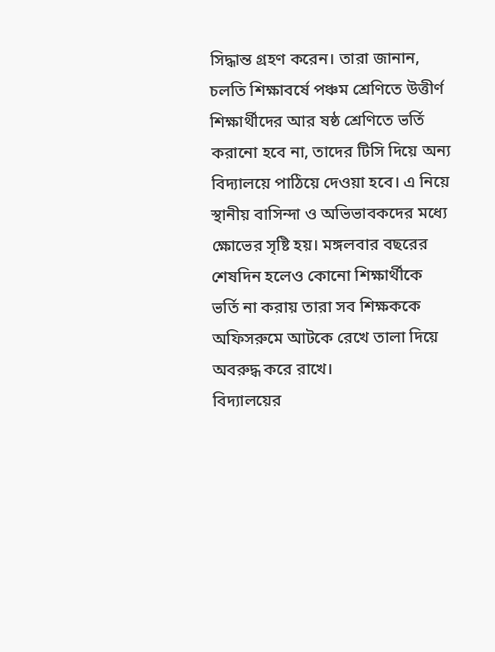সিদ্ধান্ত গ্রহণ করেন। তারা জানান, চলতি শিক্ষাবর্ষে পঞ্চম শ্রেণিতে উত্তীর্ণ শিক্ষার্থীদের আর ষষ্ঠ শ্রেণিতে ভর্তি করানো হবে না, তাদের টিসি দিয়ে অন্য বিদ্যালয়ে পাঠিয়ে দেওয়া হবে। এ নিয়ে স্থানীয় বাসিন্দা ও অভিভাবকদের মধ্যে ক্ষোভের সৃষ্টি হয়। মঙ্গলবার বছরের শেষদিন হলেও কোনো শিক্ষার্থীকে ভর্তি না করায় তারা সব শিক্ষককে অফিসরুমে আটকে রেখে তালা দিয়ে অবরুদ্ধ করে রাখে।
বিদ্যালয়ের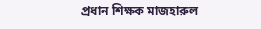প্রধান শিক্ষক মাজহারুল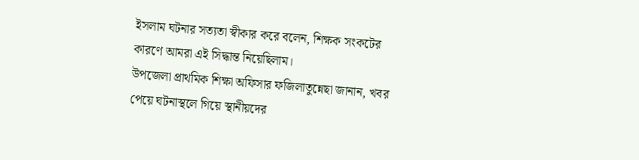ইসলাম ঘটনার সত্যতা স্বীকার করে বলেন, শিক্ষক সংকটের কারণে আমরা এই সিদ্ধান্ত নিয়েছিলাম।
উপজেলা প্রাথমিক শিক্ষা অফিসার ফজিলাতুন্নেছা জানান, খবর পেয়ে ঘটনাস্থলে গিয়ে স্থানীয়দের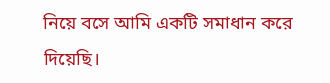নিয়ে বসে আমি একটি সমাধান করে দিয়েছি।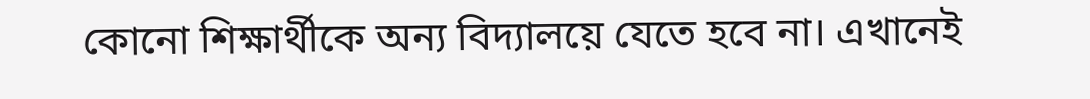কোনো শিক্ষার্থীকে অন্য বিদ্যালয়ে যেতে হবে না। এখানেই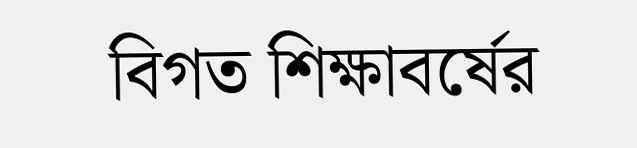বিগত শিক্ষাবর্ষের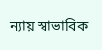ন্যায় স্বাভাবিক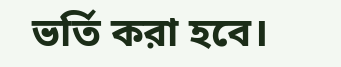ভর্তি করা হবে।